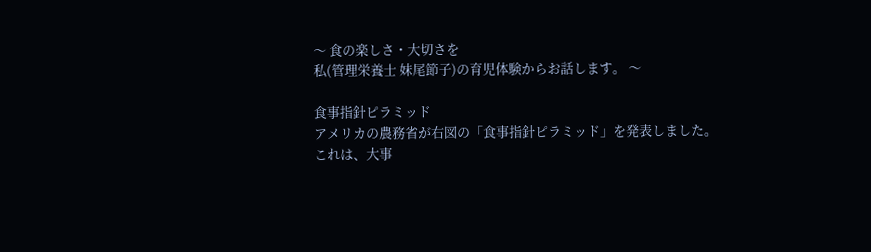〜 食の楽しさ・大切さを
私(管理栄養士 妹尾節子)の育児体験からお話します。 〜

食事指針ピラミッド
アメリカの農務省が右図の「食事指針ピラミッド」を発表しました。
これは、大事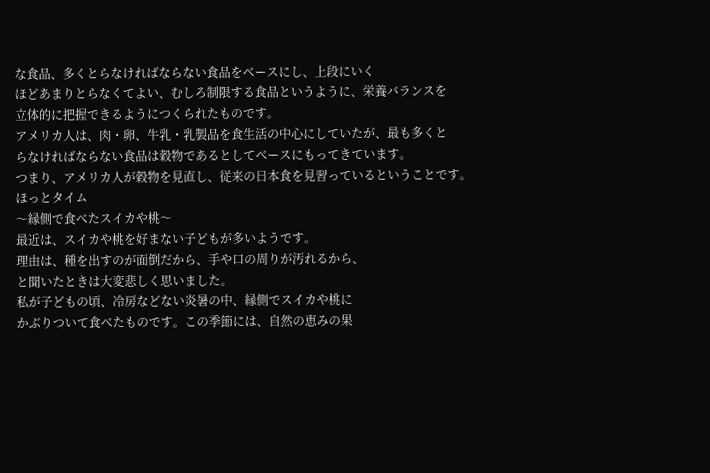な食品、多くとらなければならない食品をベースにし、上段にいく
ほどあまりとらなくてよい、むしろ制限する食品というように、栄養バランスを
立体的に把握できるようにつくられたものです。
アメリカ人は、肉・卵、牛乳・乳製品を食生活の中心にしていたが、最も多くと
らなければならない食品は穀物であるとしてベースにもってきています。
つまり、アメリカ人が穀物を見直し、従来の日本食を見習っているということです。
ほっとタイム
〜縁側で食べたスイカや桃〜
最近は、スイカや桃を好まない子どもが多いようです。
理由は、種を出すのが面倒だから、手や口の周りが汚れるから、
と聞いたときは大変悲しく思いました。
私が子どもの頃、冷房などない炎暑の中、縁側でスイカや桃に
かぶりついて食べたものです。この季節には、自然の恵みの果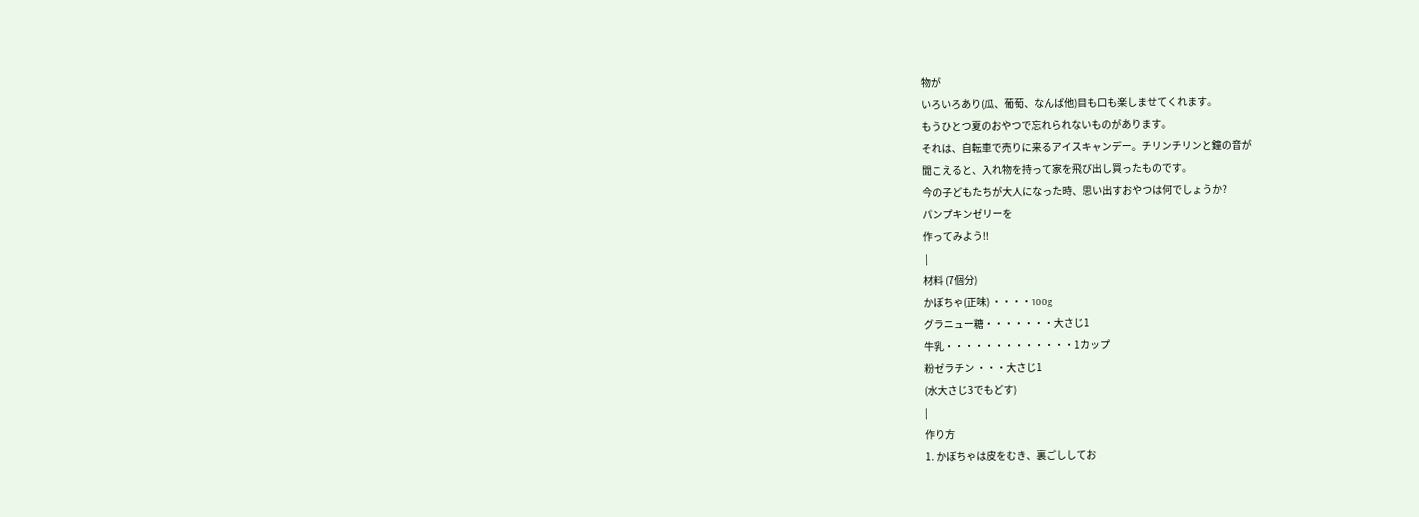物が
いろいろあり(瓜、葡萄、なんば他)目も口も楽しませてくれます。
もうひとつ夏のおやつで忘れられないものがあります。
それは、自転車で売りに来るアイスキャンデー。チリンチリンと鐘の音が
聞こえると、入れ物を持って家を飛び出し買ったものです。
今の子どもたちが大人になった時、思い出すおやつは何でしょうか?
パンプキンゼリーを
作ってみよう!!
 |
材料 (7個分)
かぼちゃ(正味) ・・・・100g
グラニュー糖・・・・・・・大さじ1
牛乳・・・・・・・・・・・・・1カップ
粉ゼラチン ・・・大さじ1
(水大さじ3でもどす)
|
作り方
1. かぼちゃは皮をむき、裏ごししてお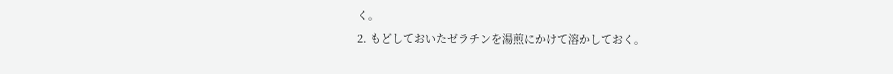く。
2. もどしておいたゼラチンを湯煎にかけて溶かしておく。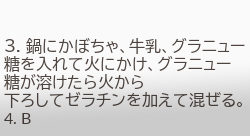3. 鍋にかぼちゃ、牛乳、グラニュー糖を入れて火にかけ、グラニュー糖が溶けたら火から
下ろしてゼラチンを加えて混ぜる。
4. B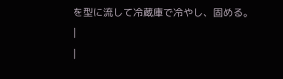を型に流して冷蔵庫で冷やし、固める。
|
|